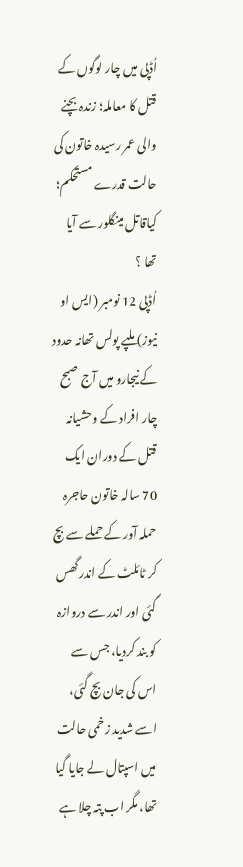اُڈپی میں چار لوگوں کے قتل کا معاملہ؛ زندہ بچنے والی عمر رسیدہ خاتون کی حالت قدرے مستحکم؛ کیاقاتل مینگلور سے آیا تھا ؟
اُڈپی 12 نومبر (ایس او نیوز) ملپے پولس تھانہ حدود کے نیجارو میں آج صبح چار افراد کے وحشیانہ قتل کے دوران ایک 70 سالہ خاتون حاجرہ حملہ آور کے حملے سے بچ کر ٹائلٹ کے اندر گھس گئی اور اندر سے دروازہ کو بند کردیا، جس سے اس کی جان بچ گئی، اسے شدید زخمی حالت میں اسپتال لے جایا گیا تھا، مگر اب پتہ چلا ہے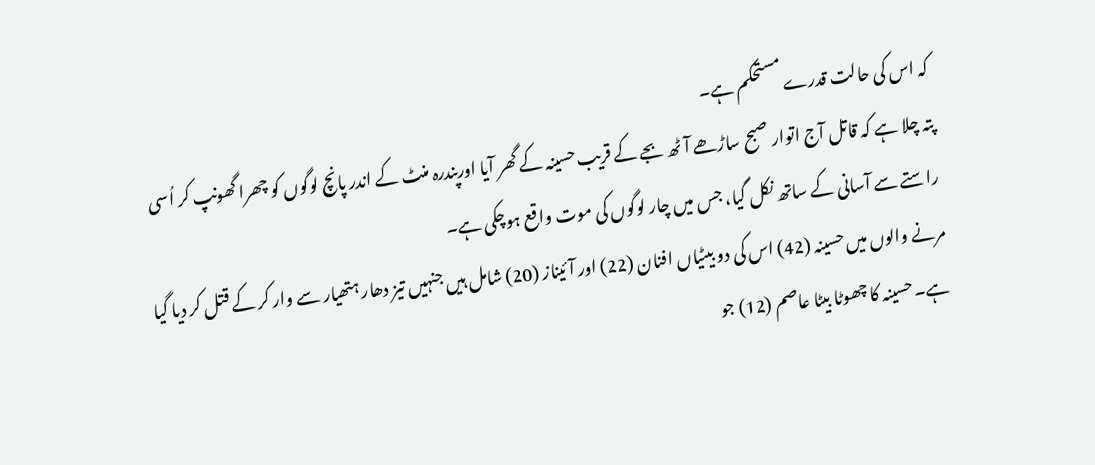کہ اس کی حالت قدرے مستحکم ہے۔
پتہ چلا ہے کہ قاتل آج اتوار صبح ساڑھے آٹھ بجے کے قریب حسینہ کے گھر آیا اورپندرہ منٹ کے اندر پانچ لوگوں کو چھرا گھونپ کر اُسی راستے سے آسانی کے ساتھ نکل گیا، جس میں چار لوگوں کی موت واقع ہوچکی ہے۔
مرنے والوں میں حسینہ (42) اس کی دو بیٹیاں افنان (22) اور آئیناز (20) شامل ہیں جنہیں تیز دھار ہتھیار سے وار کر کے قتل کر دیا گیا ہے۔ حسینہ کا چھوٹا بیٹا عاصم (12) جو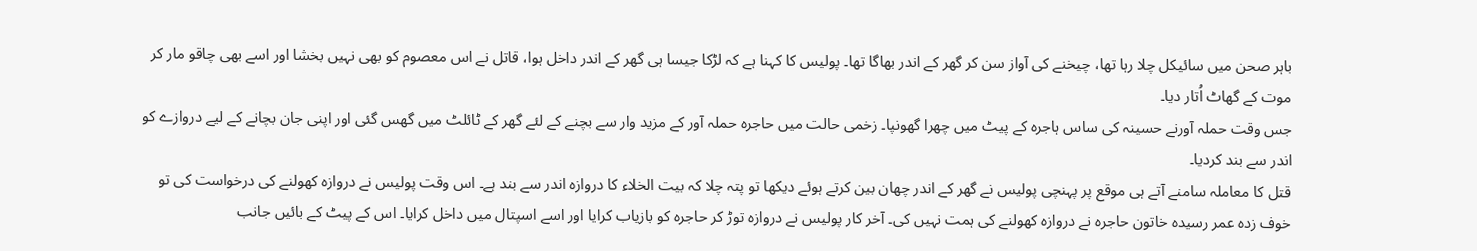باہر صحن میں سائیکل چلا رہا تھا، چیخنے کی آواز سن کر گھر کے اندر بھاگا تھا۔ پولیس کا کہنا ہے کہ لڑکا جیسا ہی گھر کے اندر داخل ہوا، قاتل نے اس معصوم کو بھی نہیں بخشا اور اسے بھی چاقو مار کر موت کے گھاٹ اُتار دیا۔
جس وقت حملہ آورنے حسینہ کی ساس ہاجرہ کے پیٹ میں چھرا گھونپا۔ زخمی حالت میں حاجرہ حملہ آور کے مزید وار سے بچنے کے لئے گھر کے ٹائلٹ میں گھس گئی اور اپنی جان بچانے کے لیے دروازے کو اندر سے بند کردیا۔
قتل کا معاملہ سامنے آتے ہی موقع پر پہنچی پولیس نے گھر کے اندر چھان بین کرتے ہوئے دیکھا تو پتہ چلا کہ بیت الخلاء کا دروازہ اندر سے بند ہے۔ اس وقت پولیس نے دروازہ کھولنے کی درخواست کی تو خوف زدہ عمر رسیدہ خاتون حاجرہ نے دروازہ کھولنے کی ہمت نہیں کی۔ آخر کار پولیس نے دروازہ توڑ کر حاجرہ کو بازیاب کرایا اور اسے اسپتال میں داخل کرایا۔ اس کے پیٹ کے بائیں جانب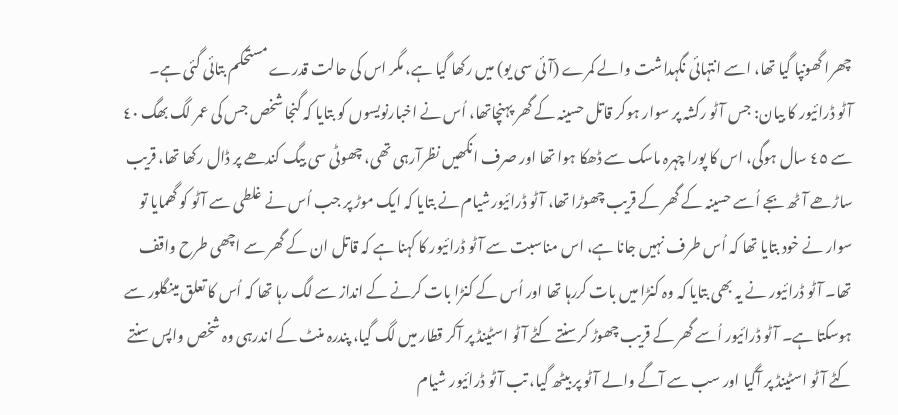چھرا گھونپا گیا تھا، اسے انتہائی نگہداشت والے کمرے (آئی سی یو) میں رکھا گیا ہے، مگر اس کی حالت قدرے مستحکم بتائی گئی ہے۔
آٹو ڈرائیور کا بیان: جس آٹو رکشہ پر سوار ہوکر قاتل حسینہ کے گھر پہنچاتھا، اُس نے اخبارنویسوں کو بتایا کہ گنجا شخص جس کی عمر لگ بھگ ٤٠ سے ٤٥ سال ہوگی، اس کا پورا چہرہ ماسک سے ڈھکا ہوا تھا اور صرف انکھیں نظرآرہی تھی، چھوٹی سی بیگ کندھے پر ڈال رکھا تھا، قریب ساڑھے آٹھ بجے اُسے حسینہ کے گھر کے قریب چھوڑا تھا، آٹو ڈرائیورشیام نے بتایا کہ ایک موڑ پر جب اُس نے غلطی سے آٹو کو گھمایا تو سوار نے خود بتایا تھا کہ اُس طرف نہیں جانا ہے، اس مناسبت سے آٹو ڈرائیور کا کہنا ہے کہ قاتل ان کے گھر سے اچھی طرح واقف تھا۔ آٹو ڈرائیور نے یہ بھی بتایا کہ وہ کنڑا میں بات کررہا تھا اور اُس کے کنڑا بات کرنے کے انداز سے لگ رہا تھا کہ اُس کا تعلق مینگلور سے ہوسکتا ہے۔ آٹو ڈرائیور اُسے گھر کے قریب چھوڑ کرسنتے کٹے آٹو اسٹینڈ پر آکر قطار میں لگ گیا، پندرہ منٹ کے اندرہی وہ شخص واپس سنتے کٹے آٹو اسٹینڈ پر آگیا اور سب سے آگے والے آٹو پر بیٹھ گیا، تب آٹو ڈرائیور شیام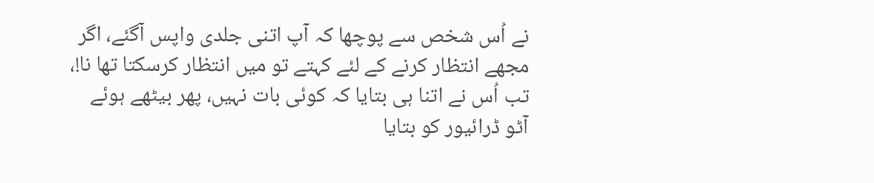نے اُس شخص سے پوچھا کہ آپ اتنی جلدی واپس آگئے، اگر مجھے انتظار کرنے کے لئے کہتے تو میں انتظار کرسکتا تھا نا!، تب اُس نے اتنا ہی بتایا کہ کوئی بات نہیں، پھر بیٹھے ہوئے آٹو ڈرائیور کو بتایا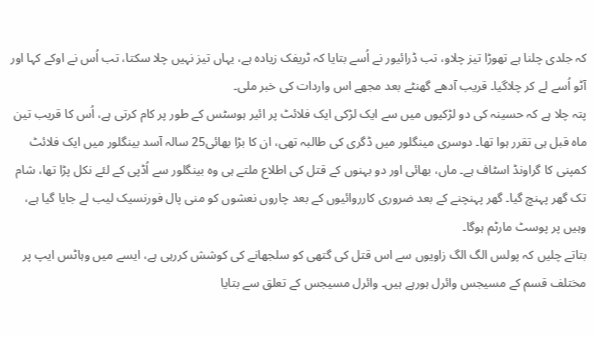کہ جلدی چلنا ہے تھوڑا تیز چلاو، تب ڈرائیور نے اُسے بتایا کہ ٹریفک زیادہ ہے، یہاں تیز نہیں چلا سکتا، تب اُس نے اوکے کہا اور آٹو اُسے لے کر چلاگیا۔ قریب آدھے گھنٹے بعد مجھے اس واردات کی خبر ملی۔
پتہ چلا ہے کہ حسینہ کی دو لڑکیوں میں سے ایک لڑکی ایک فلائٹ پر ائیر ہوسٹس کے طور پر کام کرتی ہے، اُس کا قریب تین ماہ قبل ہی تقرر ہوا تھا۔ دوسری مینگلور میں ڈگری کی طالبہ تھی، ان کا بڑا بھائی25 سالہ آسد بینگلور میں ایک فلائٹ کمپنی کا گراونڈ اسٹاف ہے۔ ماں، بھائی اور دو بہنوں کے قتل کی اطلاع ملتے ہی وہ بینگلور سے اُڈپی کے لئے نکل پڑا تھا، شام تک گھر پہنچ گیا۔ گھر پہنچنے کے بعد ضروری کارروائیوں کے بعد چاروں نعشوں کو منی پال فورنسیک لیب لے جایا گیا ہے، وہیں پر پوسٹ مارٹم ہوگا۔
بتاتے چلیں کہ پولس الگ الگ زاویوں سے اس قتل کی گتھی کو سلجھانے کی کوشش کررہی ہے، ایسے میں وہاٹس ایپ پر مختلف قسم کے مسیجس وائرل ہورہے ہیں۔ وائرل مسیجس کے تعلق سے بتایا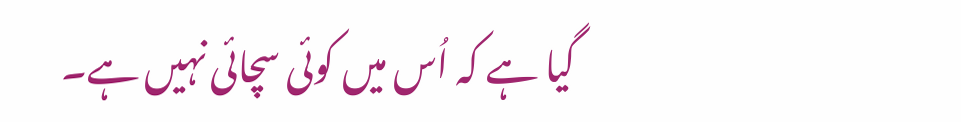گیا ہے کہ اُس میں کوئی سچائی نہیں ہے۔